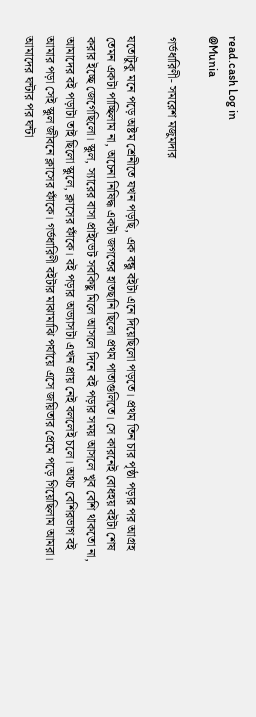read.cash Log in
@Munia

গর্ভধারিণী- সমরেশ মজুমদার

যতোটুকু মনে পড়ে অষ্টম শ্রেনীতে যখন পড়ছি, এক বন্ধু বইটা এনে দিয়েছিলো পড়তে। প্রথম তিন চার পৃষ্ঠা পড়ার পর আগ্রহ তেমন একটা পাচ্ছিলাম না, অচেনা নিষিদ্ধ একটা জগতের হাতছানি ছিলো প্রথম পাতাগুলিতে। সে কারনেই বোধহয় বইটা শেষ করার ইচ্ছে জেগেছিলো। স্কুল, স্যারের বাসা প্রাইভেট সবকিছু মিলে আসলে দিনে বই পড়ার সময় আসলে খুব বেশি থাকতো না, আমাদের বই পড়াটা তাই ছিলো স্কুলে, ক্লাসের ফাঁকে। বই পড়ার অভ্যাসটা এখন প্রায় নেই বললেই চলে। অথচ বেশিরভাগ বই আমার পড়া সেই স্কুল জীবনে ক্লাসের ফাঁকে। গর্ভধারিণী বইটার মাঝামাঝি পর্যায়ে এসে জয়িতার প্রেমে পড়ে গিয়েছিলাম আমরা। আমাদের ঘন্টার পর ঘন্টা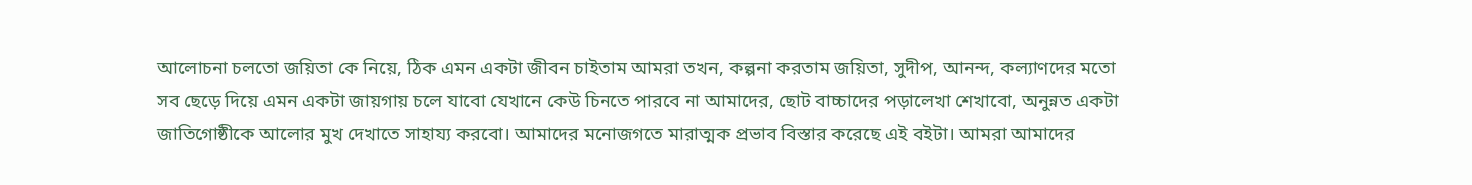আলোচনা চলতো জয়িতা কে নিয়ে, ঠিক এমন একটা জীবন চাইতাম আমরা তখন, কল্পনা করতাম জয়িতা, সুদীপ, আনন্দ, কল্যাণদের মতো সব ছেড়ে দিয়ে এমন একটা জায়গায় চলে যাবো যেখানে কেউ চিনতে পারবে না আমাদের, ছোট বাচ্চাদের পড়ালেখা শেখাবো, অনুন্নত একটা জাতিগোষ্ঠীকে আলোর মুখ দেখাতে সাহায্য করবো। আমাদের মনোজগতে মারাত্মক প্রভাব বিস্তার করেছে এই বইটা। আমরা আমাদের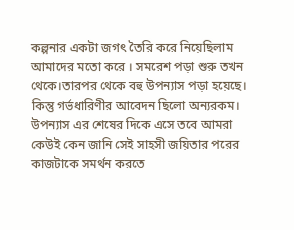কল্পনার একটা জগৎ তৈরি করে নিয়েছিলাম আমাদের মতো করে । সমরেশ পড়া শুরু তখন থেকে।তারপর থেকে বহু উপন্যাস পড়া হয়েছে। কিন্তু গর্ভধারিণীর আবেদন ছিলো অন্যরকম। উপন্যাস এর শেষের দিকে এসে তবে আমরা কেউই কেন জানি সেই সাহসী জয়িতার পরের কাজটাকে সমর্থন করতে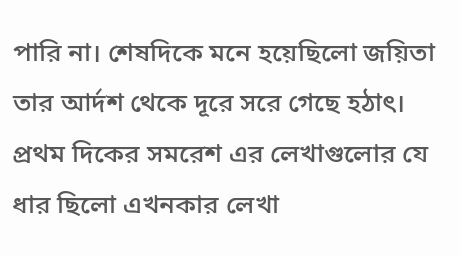পারি না। শেষদিকে মনে হয়েছিলো জয়িতা তার আর্দশ থেকে দূরে সরে গেছে হঠাৎ। প্রথম দিকের সমরেশ এর লেখাগুলোর যে ধার ছিলো এখনকার লেখা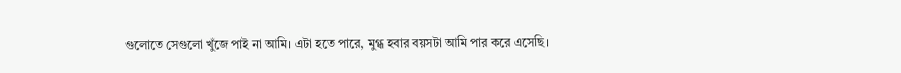গুলোতে সেগুলো খুঁজে পাই না আমি। এটা হতে পারে, মুগ্ধ হবার বয়সটা আমি পার করে এসেছি।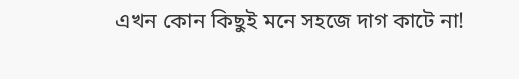এখন কোন কিছুই মনে সহজে দাগ কাটে না!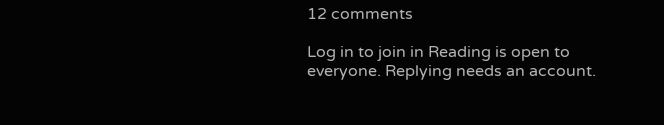12 comments

Log in to join in Reading is open to everyone. Replying needs an account.